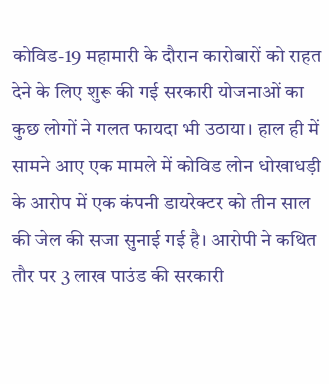कोविड-19 महामारी के दौरान कारोबारों को राहत देने के लिए शुरू की गई सरकारी योजनाओं का कुछ लोगों ने गलत फायदा भी उठाया। हाल ही में सामने आए एक मामले में कोविड लोन धोखाधड़ी के आरोप में एक कंपनी डायरेक्टर को तीन साल की जेल की सजा सुनाई गई है। आरोपी ने कथित तौर पर 3 लाख पाउंड की सरकारी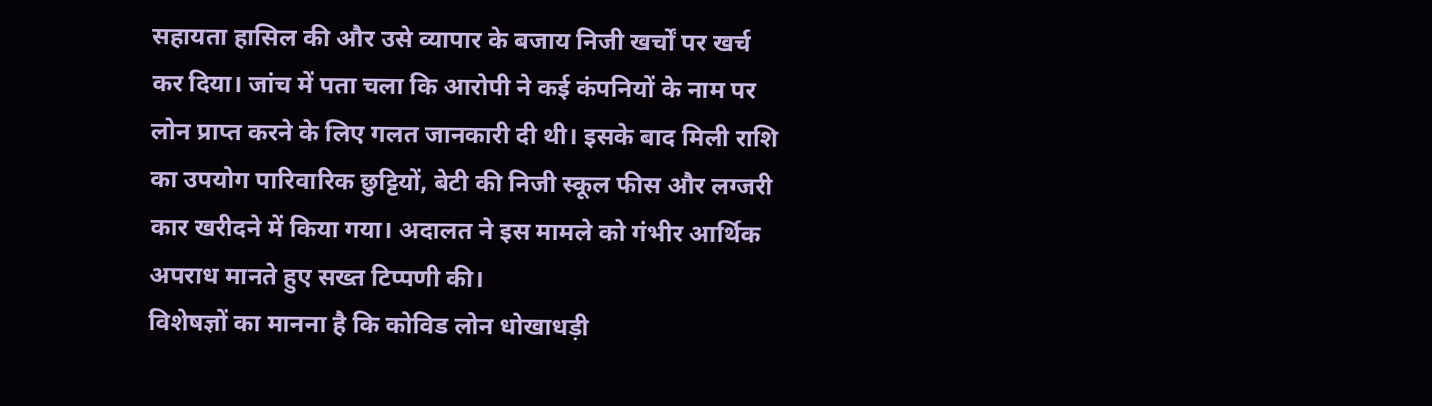सहायता हासिल की और उसे व्यापार के बजाय निजी खर्चों पर खर्च कर दिया। जांच में पता चला कि आरोपी ने कई कंपनियों के नाम पर लोन प्राप्त करने के लिए गलत जानकारी दी थी। इसके बाद मिली राशि का उपयोग पारिवारिक छुट्टियों, बेटी की निजी स्कूल फीस और लग्जरी कार खरीदने में किया गया। अदालत ने इस मामले को गंभीर आर्थिक अपराध मानते हुए सख्त टिप्पणी की।
विशेषज्ञों का मानना है कि कोविड लोन धोखाधड़ी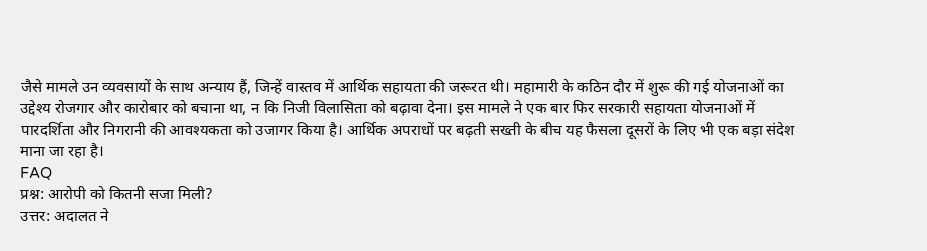जैसे मामले उन व्यवसायों के साथ अन्याय हैं, जिन्हें वास्तव में आर्थिक सहायता की जरूरत थी। महामारी के कठिन दौर में शुरू की गई योजनाओं का उद्देश्य रोजगार और कारोबार को बचाना था, न कि निजी विलासिता को बढ़ावा देना। इस मामले ने एक बार फिर सरकारी सहायता योजनाओं में पारदर्शिता और निगरानी की आवश्यकता को उजागर किया है। आर्थिक अपराधों पर बढ़ती सख्ती के बीच यह फैसला दूसरों के लिए भी एक बड़ा संदेश माना जा रहा है।
FAQ
प्रश्न: आरोपी को कितनी सजा मिली?
उत्तर: अदालत ने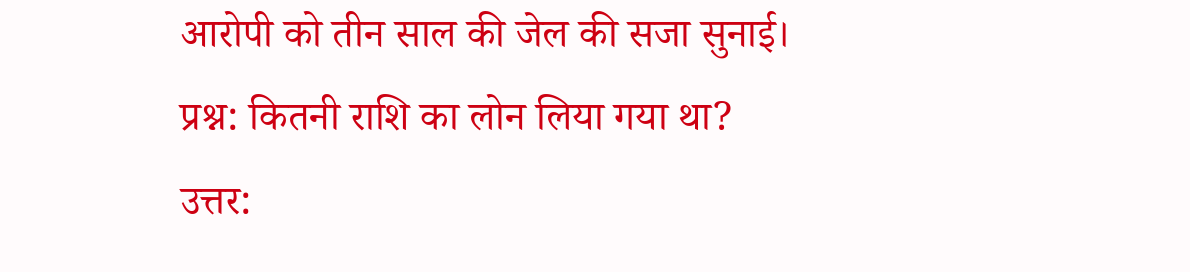आरोपी को तीन साल की जेल की सजा सुनाई।
प्रश्न: कितनी राशि का लोन लिया गया था?
उत्तर: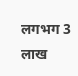लगभग 3 लाख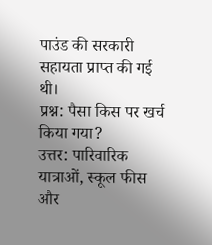पाउंड की सरकारी सहायता प्राप्त की गई थी।
प्रश्न: पैसा किस पर खर्च किया गया?
उत्तर: पारिवारिक यात्राओं, स्कूल फीस और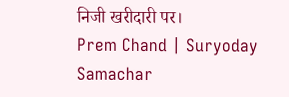निजी खरीदारी पर।
Prem Chand | Suryoday Samachar